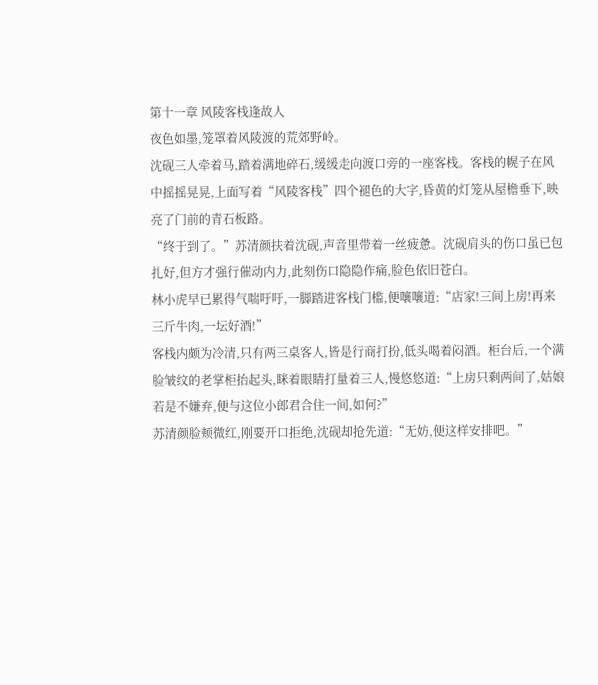第十一章 风陵客栈逢故人
夜色如墨,笼罩着风陵渡的荒郊野岭。
沈砚三人牵着马,踏着满地碎石,缓缓走向渡口旁的一座客栈。客栈的幌子在风中摇摇晃晃,上面写着“风陵客栈”四个褪色的大字,昏黄的灯笼从屋檐垂下,映亮了门前的青石板路。
“终于到了。”苏清颜扶着沈砚,声音里带着一丝疲惫。沈砚肩头的伤口虽已包扎好,但方才强行催动内力,此刻伤口隐隐作痛,脸色依旧苍白。
林小虎早已累得气喘吁吁,一脚踏进客栈门槛,便嚷嚷道:“店家!三间上房!再来三斤牛肉,一坛好酒!”
客栈内颇为冷清,只有两三桌客人,皆是行商打扮,低头喝着闷酒。柜台后,一个满脸皱纹的老掌柜抬起头,眯着眼睛打量着三人,慢悠悠道:“上房只剩两间了,姑娘若是不嫌弃,便与这位小郎君合住一间,如何?”
苏清颜脸颊微红,刚要开口拒绝,沈砚却抢先道:“无妨,便这样安排吧。”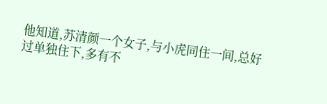他知道,苏清颜一个女子,与小虎同住一间,总好过单独住下,多有不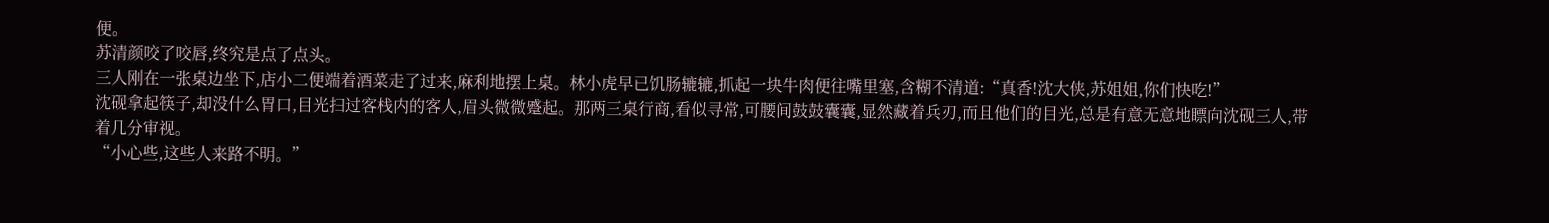便。
苏清颜咬了咬唇,终究是点了点头。
三人刚在一张桌边坐下,店小二便端着酒菜走了过来,麻利地摆上桌。林小虎早已饥肠辘辘,抓起一块牛肉便往嘴里塞,含糊不清道:“真香!沈大侠,苏姐姐,你们快吃!”
沈砚拿起筷子,却没什么胃口,目光扫过客栈内的客人,眉头微微蹙起。那两三桌行商,看似寻常,可腰间鼓鼓囊囊,显然藏着兵刃,而且他们的目光,总是有意无意地瞟向沈砚三人,带着几分审视。
“小心些,这些人来路不明。”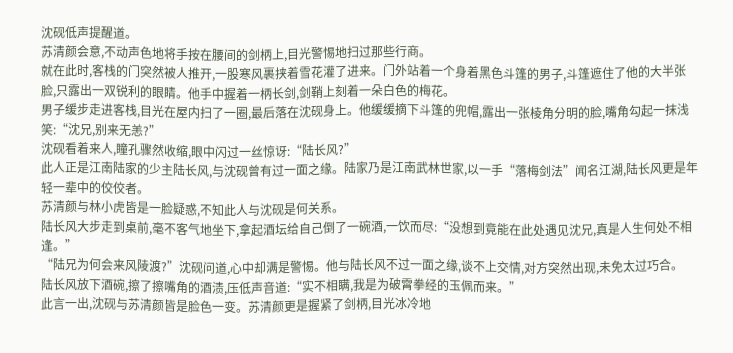沈砚低声提醒道。
苏清颜会意,不动声色地将手按在腰间的剑柄上,目光警惕地扫过那些行商。
就在此时,客栈的门突然被人推开,一股寒风裹挟着雪花灌了进来。门外站着一个身着黑色斗篷的男子,斗篷遮住了他的大半张脸,只露出一双锐利的眼睛。他手中握着一柄长剑,剑鞘上刻着一朵白色的梅花。
男子缓步走进客栈,目光在屋内扫了一圈,最后落在沈砚身上。他缓缓摘下斗篷的兜帽,露出一张棱角分明的脸,嘴角勾起一抹浅笑:“沈兄,别来无恙?”
沈砚看着来人,瞳孔骤然收缩,眼中闪过一丝惊讶:“陆长风?”
此人正是江南陆家的少主陆长风,与沈砚曾有过一面之缘。陆家乃是江南武林世家,以一手“落梅剑法”闻名江湖,陆长风更是年轻一辈中的佼佼者。
苏清颜与林小虎皆是一脸疑惑,不知此人与沈砚是何关系。
陆长风大步走到桌前,毫不客气地坐下,拿起酒坛给自己倒了一碗酒,一饮而尽:“没想到竟能在此处遇见沈兄,真是人生何处不相逢。”
“陆兄为何会来风陵渡?”沈砚问道,心中却满是警惕。他与陆长风不过一面之缘,谈不上交情,对方突然出现,未免太过巧合。
陆长风放下酒碗,擦了擦嘴角的酒渍,压低声音道:“实不相瞒,我是为破霄拳经的玉佩而来。”
此言一出,沈砚与苏清颜皆是脸色一变。苏清颜更是握紧了剑柄,目光冰冷地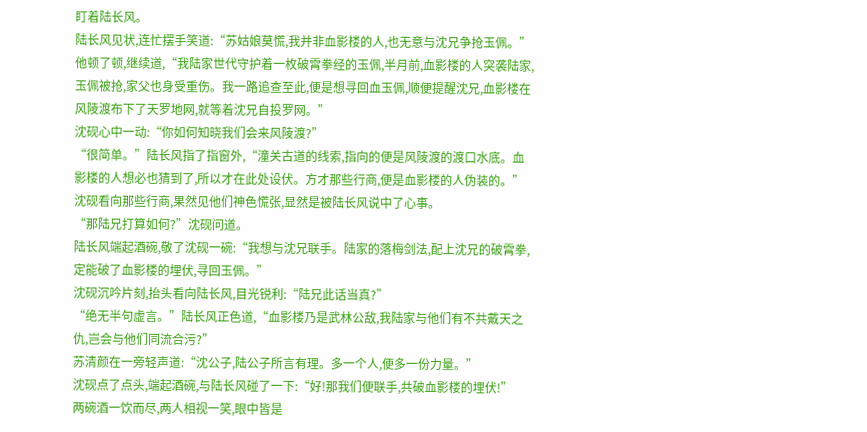盯着陆长风。
陆长风见状,连忙摆手笑道:“苏姑娘莫慌,我并非血影楼的人,也无意与沈兄争抢玉佩。”他顿了顿,继续道,“我陆家世代守护着一枚破霄拳经的玉佩,半月前,血影楼的人突袭陆家,玉佩被抢,家父也身受重伤。我一路追查至此,便是想寻回血玉佩,顺便提醒沈兄,血影楼在风陵渡布下了天罗地网,就等着沈兄自投罗网。”
沈砚心中一动:“你如何知晓我们会来风陵渡?”
“很简单。”陆长风指了指窗外,“潼关古道的线索,指向的便是风陵渡的渡口水底。血影楼的人想必也猜到了,所以才在此处设伏。方才那些行商,便是血影楼的人伪装的。”
沈砚看向那些行商,果然见他们神色慌张,显然是被陆长风说中了心事。
“那陆兄打算如何?”沈砚问道。
陆长风端起酒碗,敬了沈砚一碗:“我想与沈兄联手。陆家的落梅剑法,配上沈兄的破霄拳,定能破了血影楼的埋伏,寻回玉佩。”
沈砚沉吟片刻,抬头看向陆长风,目光锐利:“陆兄此话当真?”
“绝无半句虚言。”陆长风正色道,“血影楼乃是武林公敌,我陆家与他们有不共戴天之仇,岂会与他们同流合污?”
苏清颜在一旁轻声道:“沈公子,陆公子所言有理。多一个人,便多一份力量。”
沈砚点了点头,端起酒碗,与陆长风碰了一下:“好!那我们便联手,共破血影楼的埋伏!”
两碗酒一饮而尽,两人相视一笑,眼中皆是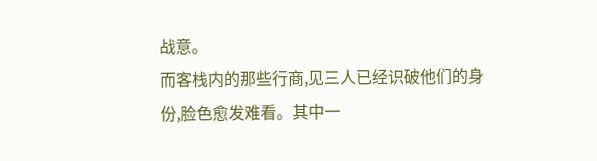战意。
而客栈内的那些行商,见三人已经识破他们的身份,脸色愈发难看。其中一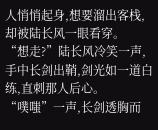人悄悄起身,想要溜出客栈,却被陆长风一眼看穿。
“想走?”陆长风冷笑一声,手中长剑出鞘,剑光如一道白练,直刺那人后心。
“噗嗤”一声,长剑透胸而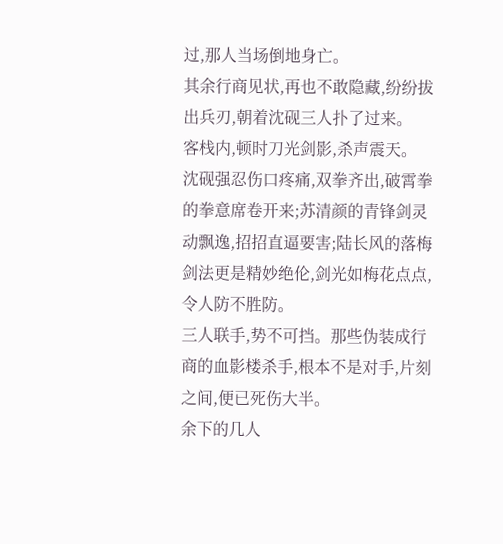过,那人当场倒地身亡。
其余行商见状,再也不敢隐藏,纷纷拔出兵刃,朝着沈砚三人扑了过来。
客栈内,顿时刀光剑影,杀声震天。
沈砚强忍伤口疼痛,双拳齐出,破霄拳的拳意席卷开来;苏清颜的青锋剑灵动飘逸,招招直逼要害;陆长风的落梅剑法更是精妙绝伦,剑光如梅花点点,令人防不胜防。
三人联手,势不可挡。那些伪装成行商的血影楼杀手,根本不是对手,片刻之间,便已死伤大半。
余下的几人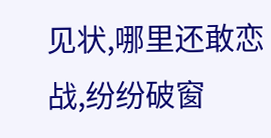见状,哪里还敢恋战,纷纷破窗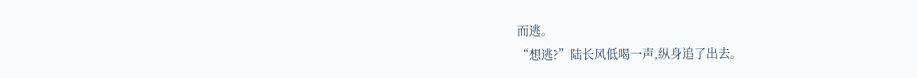而逃。
“想逃?”陆长风低喝一声,纵身追了出去。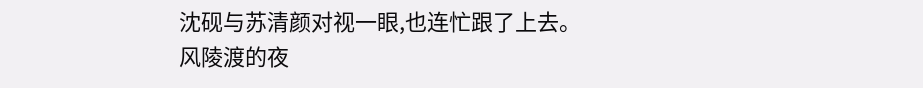沈砚与苏清颜对视一眼,也连忙跟了上去。
风陵渡的夜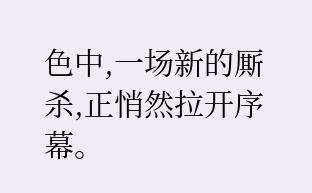色中,一场新的厮杀,正悄然拉开序幕。